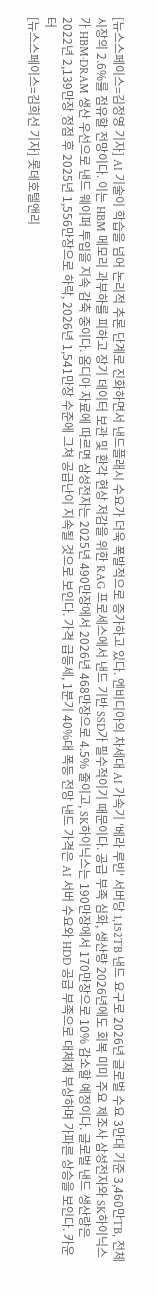[뉴스스페이스=김정영 기자] AI 기술이 학습을 넘어 논리적 추론 단계로 진화하면서 낸드플래시 수요가 더욱 폭발적으로 증가하고 있다. 엔비디아의 차세대 AI 가속기 '베라 루빈' 서버당 1,152TB 낸드 요구로 2026년 글로벌 수요 3만대 기준 3,460만TB, 전체 시장의 2.6%를 점유할 전망이다. 이는 HBM 메모리 과부하를 피하고 장기 데이터 보관 및 환각 현상 저감을 위한 RAG 프로세스에서 낸드 기반 SSD가 필수적이기 때문이다. 공급 부족 심화, 생산량 2026년에도 회복 미미 주요 제조사 삼성전자와 SK하이닉스가 HBM·DRAM 생산 우선으로 낸드 웨이퍼 투입을 지속 감축 중이다. 옴디아 자료에 따르면 삼성전자는 2025년 490만장에서 2026년 468만장으로 4.5% 줄이고, SK하이닉스는 190만장에서 170만장으로 10% 감소할 예정이다. 글로벌 낸드 생산량은 2022년 2,139만장 정점 후 2025년 1,556만장으로 하락, 2026년 1,541만장 수준에 그쳐 공급난이 지속될 것으로 보인다. 가격 급등세, 1분기 40%대 폭등 전망 낸드 가격은 AI 서버 수요와 HDD 공급 부족으로 대체재 부상하며 가파른 상승을 보인다. 카운터
[뉴스스페이스=김희선 기자] 롯데호텔앤리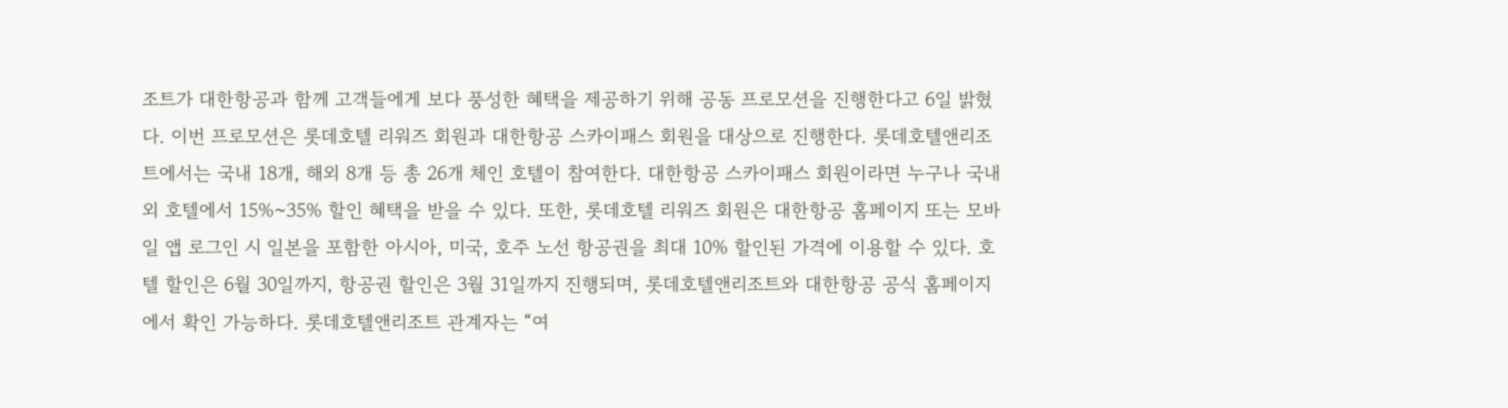조트가 대한항공과 함께 고객들에게 보다 풍성한 혜택을 제공하기 위해 공동 프로모션을 진행한다고 6일 밝혔다. 이번 프로모션은 롯데호텔 리워즈 회원과 대한항공 스카이패스 회원을 대상으로 진행한다. 롯데호텔앤리조트에서는 국내 18개, 해외 8개 등 총 26개 체인 호텔이 참여한다. 대한항공 스카이패스 회원이라면 누구나 국내외 호텔에서 15%~35% 할인 혜택을 받을 수 있다. 또한, 롯데호텔 리워즈 회원은 대한항공 홈페이지 또는 모바일 앱 로그인 시 일본을 포함한 아시아, 미국, 호주 노선 항공권을 최대 10% 할인된 가격에 이용할 수 있다. 호텔 할인은 6월 30일까지, 항공권 할인은 3월 31일까지 진행되며, 롯데호텔앤리조트와 대한항공 공식 홈페이지에서 확인 가능하다. 롯데호텔앤리조트 관계자는 “여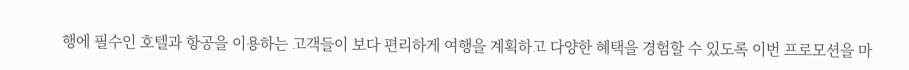행에 필수인 호텔과 항공을 이용하는 고객들이 보다 편리하게 여행을 계획하고 다양한 혜택을 경험할 수 있도록 이번 프로모션을 마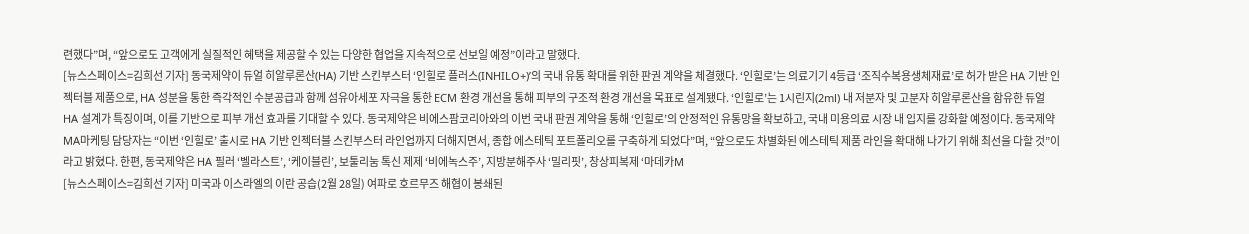련했다”며, “앞으로도 고객에게 실질적인 혜택을 제공할 수 있는 다양한 협업을 지속적으로 선보일 예정”이라고 말했다.
[뉴스스페이스=김희선 기자] 동국제약이 듀얼 히알루론산(HA) 기반 스킨부스터 ‘인힐로 플러스(INHILO+)’의 국내 유통 확대를 위한 판권 계약을 체결했다. ‘인힐로’는 의료기기 4등급 ‘조직수복용생체재료’로 허가 받은 HA 기반 인젝터블 제품으로, HA 성분을 통한 즉각적인 수분공급과 함께 섬유아세포 자극을 통한 ECM 환경 개선을 통해 피부의 구조적 환경 개선을 목표로 설계됐다. ‘인힐로’는 1시린지(2ml) 내 저분자 및 고분자 히알루론산을 함유한 듀얼 HA 설계가 특징이며, 이를 기반으로 피부 개선 효과를 기대할 수 있다. 동국제약은 비에스팜코리아와의 이번 국내 판권 계약을 통해 ‘인힐로’의 안정적인 유통망을 확보하고, 국내 미용의료 시장 내 입지를 강화할 예정이다. 동국제약 MA마케팅 담당자는 “이번 ‘인힐로’ 출시로 HA 기반 인젝터블 스킨부스터 라인업까지 더해지면서, 종합 에스테틱 포트폴리오를 구축하게 되었다”며, “앞으로도 차별화된 에스테틱 제품 라인을 확대해 나가기 위해 최선을 다할 것”이라고 밝혔다. 한편, 동국제약은 HA 필러 ‘벨라스트’, ‘케이블린’, 보툴리눔 톡신 제제 ‘비에녹스주’, 지방분해주사 ‘밀리핏’, 창상피복제 ‘마데카M
[뉴스스페이스=김희선 기자] 미국과 이스라엘의 이란 공습(2월 28일) 여파로 호르무즈 해협이 봉쇄된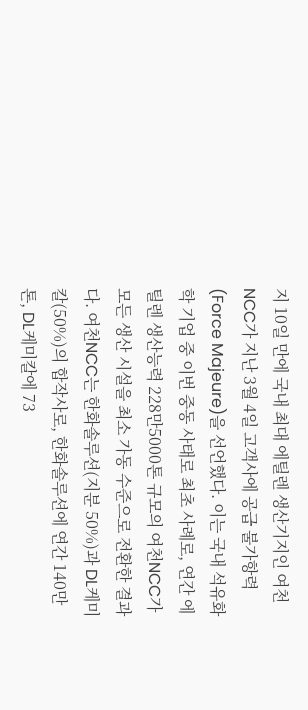지 10일 만에 국내 최대 에틸렌 생산기지인 여천NCC가 지난 3월 4일 고객사에 공급 불가항력(Force Majeure)을 선언했다. 이는 국내 석유화학 기업 중 이번 중동 사태로 최초 사례로, 연간 에틸렌 생산능력 228만5000톤 규모의 여천NCC가 모든 생산 시설을 최소 가동 수준으로 전환한 결과다. 여천NCC는 한화솔루션(지분 50%)과 DL케미칼(50%)의 합작사로, 한화솔루션에 연간 140만톤, DL케미칼에 73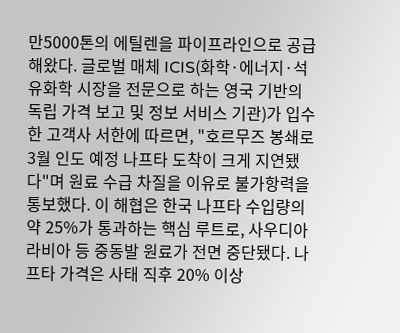만5000톤의 에틸렌을 파이프라인으로 공급해왔다. 글로벌 매체 ICIS(화학·에너지·석유화학 시장을 전문으로 하는 영국 기반의 독립 가격 보고 및 정보 서비스 기관)가 입수한 고객사 서한에 따르면, "호르무즈 봉쇄로 3월 인도 예정 나프타 도착이 크게 지연됐다"며 원료 수급 차질을 이유로 불가항력을 통보했다. 이 해협은 한국 나프타 수입량의 약 25%가 통과하는 핵심 루트로, 사우디아라비아 등 중동발 원료가 전면 중단됐다. 나프타 가격은 사태 직후 20% 이상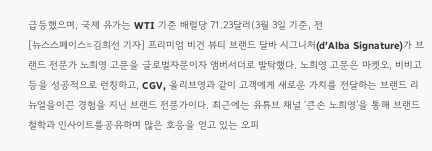급등했으며, 국제 유가는 WTI 기준 배럴당 71.23달러(3월 3일 기준, 전
[뉴스스페이스=김희선 기자] 프리미엄 비건 뷰티 브랜드 달바 시그니처(d’Alba Signature)가 브랜드 전문가 노희영 고문을 글로벌자문이자 앰버서더로 발탁했다. 노희영 고문은 마켓오, 비비고등을 성공적으로 런칭하고, CGV, 올리브영과 같이 고객에게 새로운 가치를 전달하는 브랜드 리뉴얼을이끈 경험을 지닌 브랜드 전문가이다. 최근에는 유튜브 채널 ‘큰손 노희영’을 통해 브랜드 철학과 인사이트를공유하며 많은 호응을 얻고 있는 오피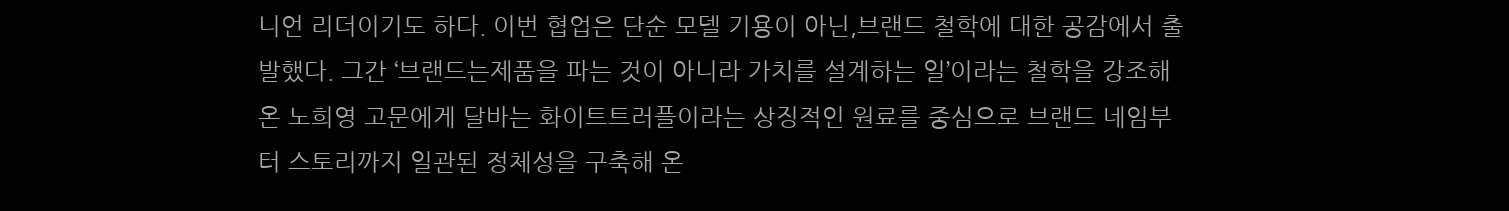니언 리더이기도 하다. 이번 협업은 단순 모델 기용이 아닌,브랜드 철학에 대한 공감에서 출발했다. 그간 ‘브랜드는제품을 파는 것이 아니라 가치를 설계하는 일’이라는 철학을 강조해 온 노희영 고문에게 달바는 화이트트러플이라는 상징적인 원료를 중심으로 브랜드 네임부터 스토리까지 일관된 정체성을 구축해 온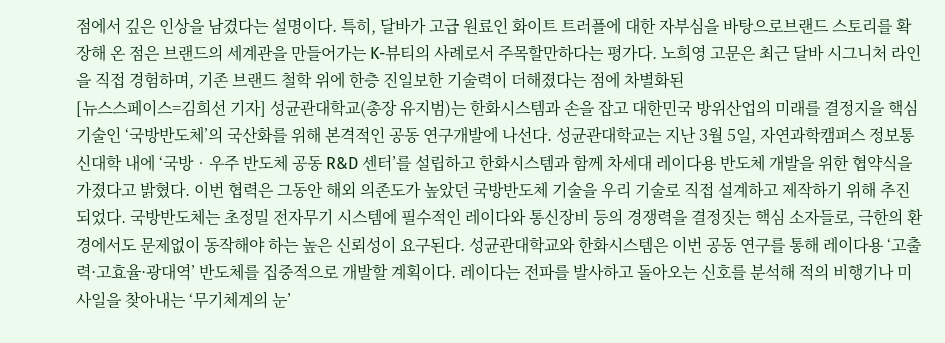점에서 깊은 인상을 남겼다는 설명이다. 특히, 달바가 고급 원료인 화이트 트러플에 대한 자부심을 바탕으로브랜드 스토리를 확장해 온 점은 브랜드의 세계관을 만들어가는 K-뷰티의 사례로서 주목할만하다는 평가다. 노희영 고문은 최근 달바 시그니처 라인을 직접 경험하며, 기존 브랜드 철학 위에 한층 진일보한 기술력이 더해졌다는 점에 차별화된
[뉴스스페이스=김희선 기자] 성균관대학교(총장 유지범)는 한화시스템과 손을 잡고 대한민국 방위산업의 미래를 결정지을 핵심 기술인 ‘국방반도체’의 국산화를 위해 본격적인 공동 연구개발에 나선다. 성균관대학교는 지난 3월 5일, 자연과학캠퍼스 정보통신대학 내에 ‘국방‧우주 반도체 공동 R&D 센터’를 설립하고 한화시스템과 함께 차세대 레이다용 반도체 개발을 위한 협약식을 가졌다고 밝혔다. 이번 협력은 그동안 해외 의존도가 높았던 국방반도체 기술을 우리 기술로 직접 설계하고 제작하기 위해 추진되었다. 국방반도체는 초정밀 전자무기 시스템에 필수적인 레이다와 통신장비 등의 경쟁력을 결정짓는 핵심 소자들로, 극한의 환경에서도 문제없이 동작해야 하는 높은 신뢰성이 요구된다. 성균관대학교와 한화시스템은 이번 공동 연구를 통해 레이다용 ‘고출력·고효율·광대역’ 반도체를 집중적으로 개발할 계획이다. 레이다는 전파를 발사하고 돌아오는 신호를 분석해 적의 비행기나 미사일을 찾아내는 ‘무기체계의 눈’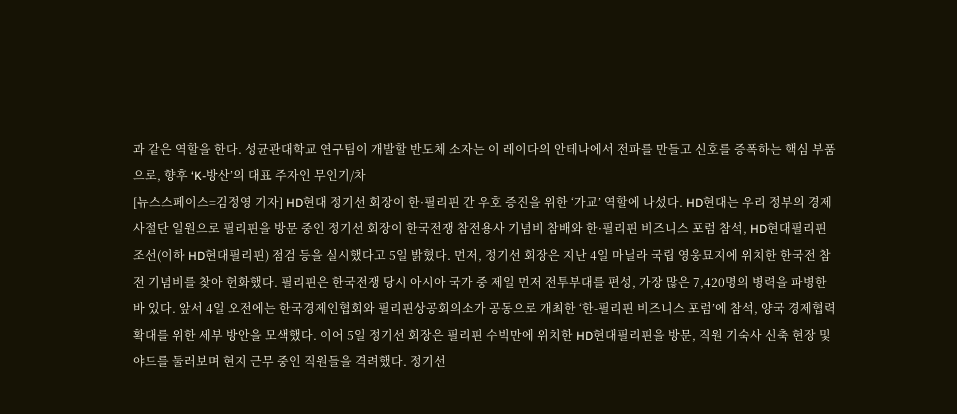과 같은 역할을 한다. 성균관대학교 연구팀이 개발할 반도체 소자는 이 레이다의 안테나에서 전파를 만들고 신호를 증폭하는 핵심 부품으로, 향후 ‘K-방산’의 대표 주자인 무인기/차
[뉴스스페이스=김정영 기자] HD현대 정기선 회장이 한·필리핀 간 우호 증진을 위한 ‘가교’ 역할에 나섰다. HD현대는 우리 정부의 경제사절단 일원으로 필리핀을 방문 중인 정기선 회장이 한국전쟁 참전용사 기념비 참배와 한·필리핀 비즈니스 포럼 참석, HD현대필리핀조선(이하 HD현대필리핀) 점검 등을 실시했다고 5일 밝혔다. 먼저, 정기선 회장은 지난 4일 마닐라 국립 영웅묘지에 위치한 한국전 참전 기념비를 찾아 헌화했다. 필리핀은 한국전쟁 당시 아시아 국가 중 제일 먼저 전투부대를 편성, 가장 많은 7,420명의 병력을 파병한 바 있다. 앞서 4일 오전에는 한국경제인협회와 필리핀상공회의소가 공동으로 개최한 ‘한-필리핀 비즈니스 포럼’에 참석, 양국 경제협력 확대를 위한 세부 방안을 모색했다. 이어 5일 정기선 회장은 필리핀 수빅만에 위치한 HD현대필리핀을 방문, 직원 기숙사 신축 현장 및 야드를 둘러보며 현지 근무 중인 직원들을 격려했다. 정기선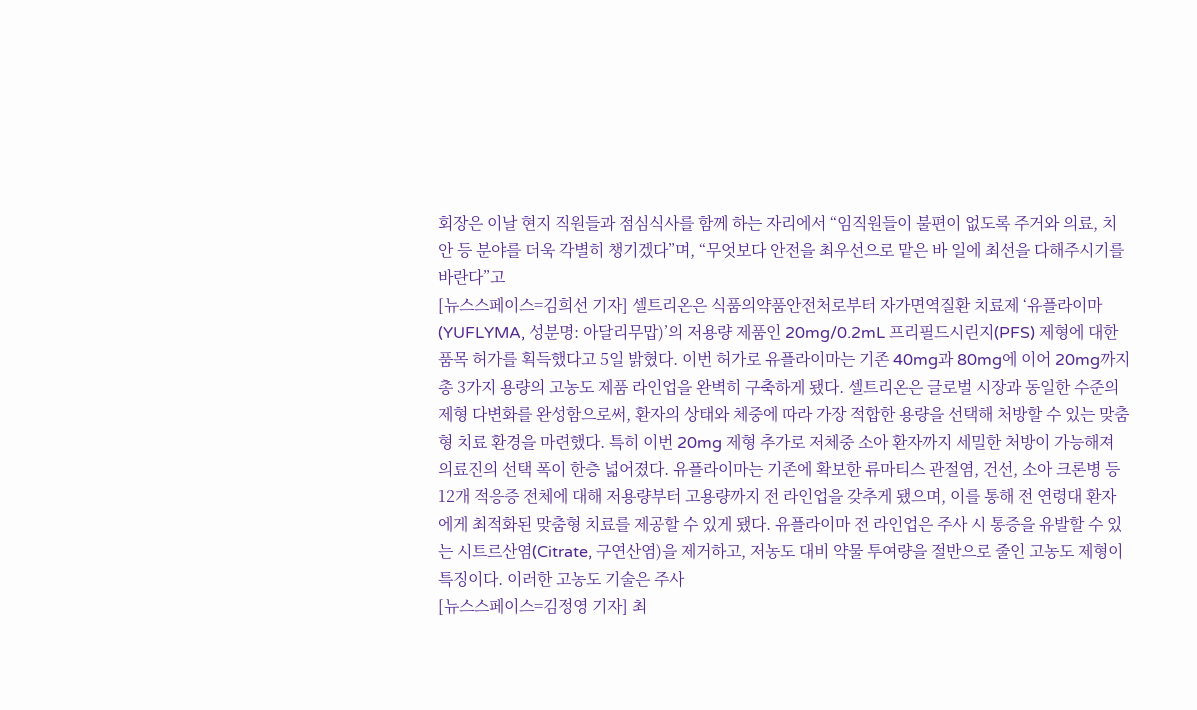회장은 이날 현지 직원들과 점심식사를 함께 하는 자리에서 “임직원들이 불편이 없도록 주거와 의료, 치안 등 분야를 더욱 각별히 챙기겠다”며, “무엇보다 안전을 최우선으로 맡은 바 일에 최선을 다해주시기를 바란다”고
[뉴스스페이스=김희선 기자] 셀트리온은 식품의약품안전처로부터 자가면역질환 치료제 ‘유플라이마(YUFLYMA, 성분명: 아달리무맙)’의 저용량 제품인 20mg/0.2mL 프리필드시린지(PFS) 제형에 대한 품목 허가를 획득했다고 5일 밝혔다. 이번 허가로 유플라이마는 기존 40mg과 80mg에 이어 20mg까지 총 3가지 용량의 고농도 제품 라인업을 완벽히 구축하게 됐다. 셀트리온은 글로벌 시장과 동일한 수준의 제형 다변화를 완성함으로써, 환자의 상태와 체중에 따라 가장 적합한 용량을 선택해 처방할 수 있는 맞춤형 치료 환경을 마련했다. 특히 이번 20mg 제형 추가로 저체중 소아 환자까지 세밀한 처방이 가능해져 의료진의 선택 폭이 한층 넓어졌다. 유플라이마는 기존에 확보한 류마티스 관절염, 건선, 소아 크론병 등 12개 적응증 전체에 대해 저용량부터 고용량까지 전 라인업을 갖추게 됐으며, 이를 통해 전 연령대 환자에게 최적화된 맞춤형 치료를 제공할 수 있게 됐다. 유플라이마 전 라인업은 주사 시 통증을 유발할 수 있는 시트르산염(Citrate, 구연산염)을 제거하고, 저농도 대비 약물 투여량을 절반으로 줄인 고농도 제형이 특징이다. 이러한 고농도 기술은 주사
[뉴스스페이스=김정영 기자] 최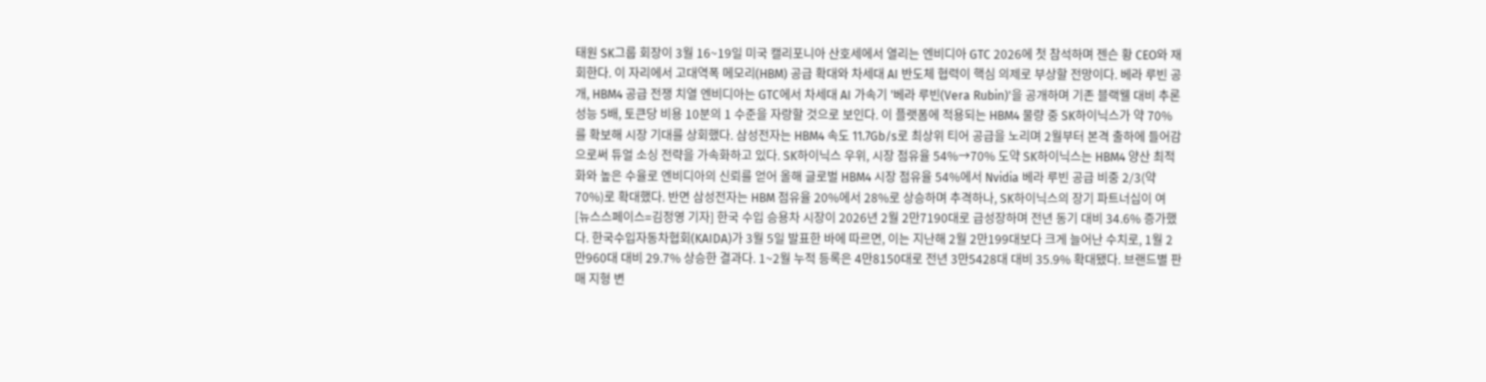태원 SK그룹 회장이 3월 16~19일 미국 캘리포니아 산호세에서 열리는 엔비디아 GTC 2026에 첫 참석하며 젠슨 황 CEO와 재회한다. 이 자리에서 고대역폭 메모리(HBM) 공급 확대와 차세대 AI 반도체 협력이 핵심 의제로 부상할 전망이다. 베라 루빈 공개, HBM4 공급 전쟁 치열 엔비디아는 GTC에서 차세대 AI 가속기 '베라 루빈(Vera Rubin)'을 공개하며 기존 블랙웰 대비 추론 성능 5배, 토큰당 비용 10분의 1 수준을 자랑할 것으로 보인다. 이 플랫폼에 적용되는 HBM4 물량 중 SK하이닉스가 약 70%를 확보해 시장 기대를 상회했다. 삼성전자는 HBM4 속도 11.7Gb/s로 최상위 티어 공급을 노리며 2월부터 본격 출하에 들어감으로써 듀얼 소싱 전략을 가속화하고 있다. SK하이닉스 우위, 시장 점유율 54%→70% 도약 SK하이닉스는 HBM4 양산 최적화와 높은 수율로 엔비디아의 신뢰를 얻어 올해 글로벌 HBM4 시장 점유율 54%에서 Nvidia 베라 루빈 공급 비중 2/3(약70%)로 확대했다. 반면 삼성전자는 HBM 점유율 20%에서 28%로 상승하며 추격하나, SK하이닉스의 장기 파트너십이 여
[뉴스스페이스=김정영 기자] 한국 수입 승용차 시장이 2026년 2월 2만7190대로 급성장하며 전년 동기 대비 34.6% 증가했다. 한국수입자동차협회(KAIDA)가 3월 5일 발표한 바에 따르면, 이는 지난해 2월 2만199대보다 크게 늘어난 수치로, 1월 2만960대 대비 29.7% 상승한 결과다. 1~2월 누적 등록은 4만8150대로 전년 3만5428대 대비 35.9% 확대됐다. 브랜드별 판매 지형 변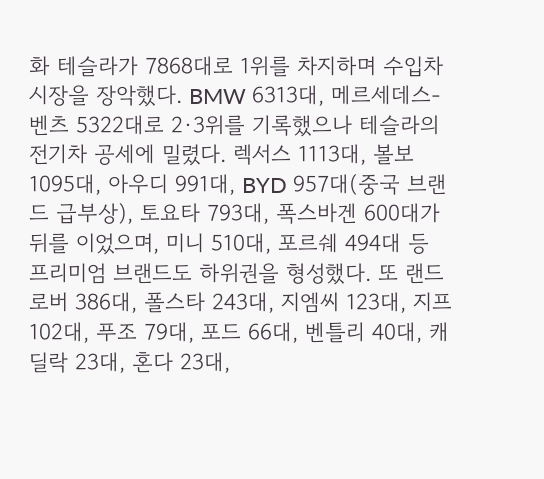화 테슬라가 7868대로 1위를 차지하며 수입차 시장을 장악했다. BMW 6313대, 메르세데스-벤츠 5322대로 2·3위를 기록했으나 테슬라의 전기차 공세에 밀렸다. 렉서스 1113대, 볼보 1095대, 아우디 991대, BYD 957대(중국 브랜드 급부상), 토요타 793대, 폭스바겐 600대가 뒤를 이었으며, 미니 510대, 포르쉐 494대 등 프리미엄 브랜드도 하위권을 형성했다. 또 랜드로버 386대, 폴스타 243대, 지엠씨 123대, 지프 102대, 푸조 79대, 포드 66대, 벤틀리 40대, 캐딜락 23대, 혼다 23대,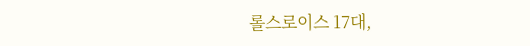롤스로이스 17대,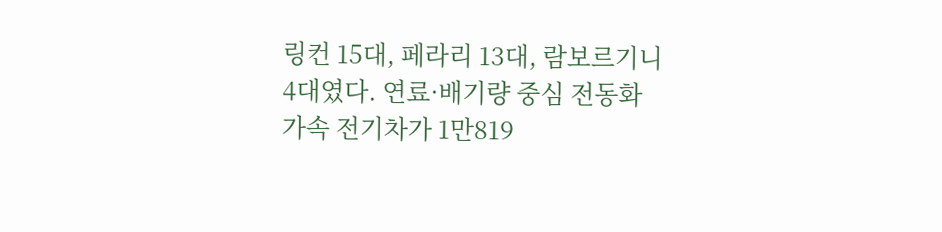링컨 15대, 페라리 13대, 람보르기니 4대였다. 연료·배기량 중심 전동화 가속 전기차가 1만819